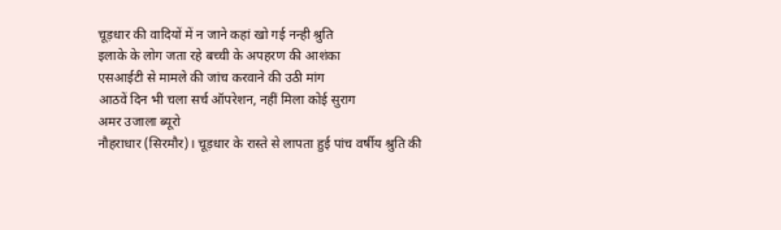चूड़धार की वादियों में न जाने कहां खो गई नन्ही श्रुति
इलाके के लोग जता रहे बच्ची के अपहरण की आशंका
एसआईटी से मामले की जांच करवाने की उठी मांग
आठवें दिन भी चला सर्च ऑपरेशन, नहीं मिला कोई सुराग
अमर उजाला ब्यूरो
नौहराधार (सिरमौर)। चूड़धार के रास्ते से लापता हुई पांच वर्षीय श्रुति की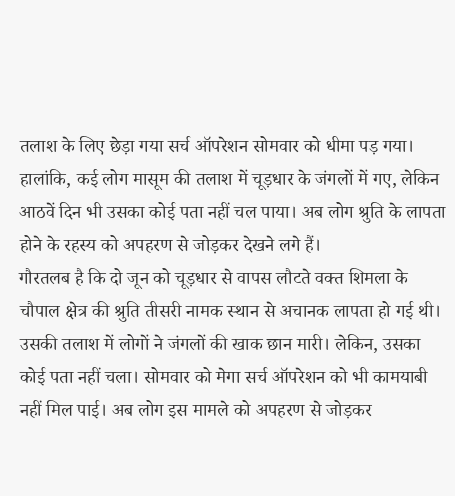तलाश के लिए छेड़ा गया सर्च ऑपरेशन सोमवार को धीमा पड़ गया। हालांकि, कई लोग मासूम की तलाश में चूड़धार के जंगलों में गए, लेकिन आठवें दिन भी उसका कोई पता नहीं चल पाया। अब लोग श्रुति के लापता होने के रहस्य को अपहरण से जोड़कर देखने लगे हैं।
गौरतलब है कि दो जून को चूड़धार से वापस लौटते वक्त शिमला के चौपाल क्षेत्र की श्रुति तीसरी नामक स्थान से अचानक लापता हो गई थी। उसकी तलाश में लोगों ने जंगलों की खाक छान मारी। लेकिन, उसका कोई पता नहीं चला। सोमवार को मेगा सर्च ऑपरेशन को भी कामयाबी नहीं मिल पाई। अब लोग इस मामले को अपहरण से जोड़कर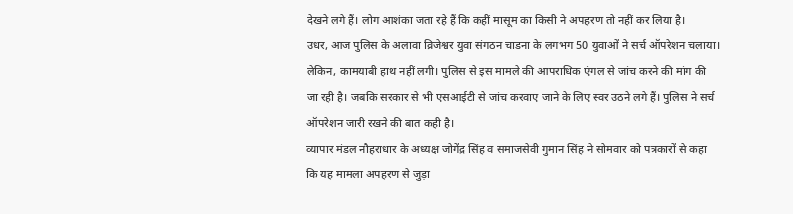देखने लगे हैं। लोग आशंका जता रहे हैं कि कहीं मासूम का किसी ने अपहरण तो नहीं कर लिया है।
उधर, आज पुलिस के अलावा व्रिजेश्वर युवा संगठन चाडना के लगभग 50 युवाओं ने सर्च ऑपरेशन चलाया। लेकिन, कामयाबी हाथ नहीं लगी। पुलिस से इस मामले की आपराधिक एंगल से जांच करने की मांग की जा रही है। जबकि सरकार से भी एसआईटी से जांच करवाए जाने के लिए स्वर उठने लगे हैं। पुलिस ने सर्च ऑपरेशन जारी रखने की बात कही है।
व्यापार मंडल नौहराधार के अध्यक्ष जोगेंद्र सिंह व समाजसेवी गुमान सिंह ने सोमवार को पत्रकारों से कहा कि यह मामला अपहरण से जुड़ा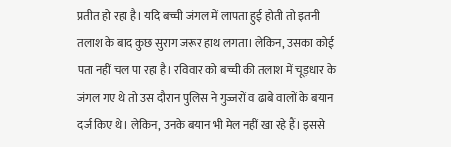प्रतीत हो रहा है। यदि बच्ची जंगल में लापता हुई होती तो इतनी तलाश के बाद कुछ सुराग जरूर हाथ लगता। लेकिन, उसका कोई पता नहीं चल पा रहा है। रविवार को बच्ची की तलाश में चूड़धार के जंगल गए थे तो उस दौरान पुलिस ने गुज्जरों व ढाबे वालों के बयान दर्ज किए थे। लेकिन, उनके बयान भी मेल नहीं खा रहे हैं। इससे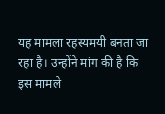यह मामला रहस्यमयी बनता जा रहा है। उन्होंने मांग की है कि इस मामले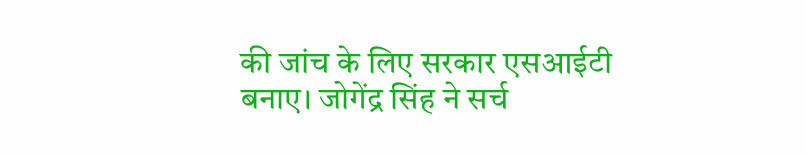की जांच के लिए सरकार एसआईटी बनाए। जोगेंद्र सिंह ने सर्च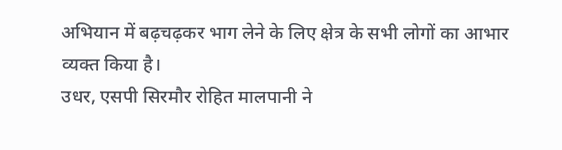अभियान में बढ़चढ़कर भाग लेने के लिए क्षेत्र के सभी लोगों का आभार व्यक्त किया है।
उधर, एसपी सिरमौर रोहित मालपानी ने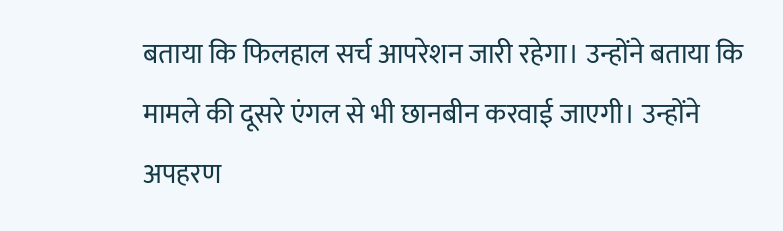बताया कि फिलहाल सर्च आपरेशन जारी रहेगा। उन्होंने बताया कि मामले की दूसरे एंगल से भी छानबीन करवाई जाएगी। उन्होंने अपहरण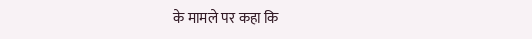के मामले पर कहा कि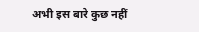अभी इस बारे कुछ नहीं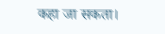कहा जा सकता।